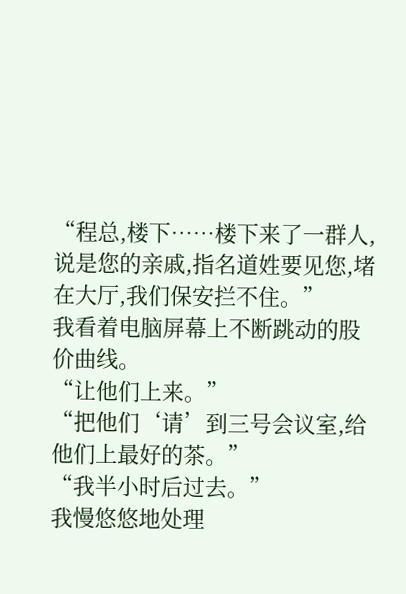“程总,楼下……楼下来了一群人,说是您的亲戚,指名道姓要见您,堵在大厅,我们保安拦不住。”
我看着电脑屏幕上不断跳动的股价曲线。
“让他们上来。”
“把他们‘请’到三号会议室,给他们上最好的茶。”
“我半小时后过去。”
我慢悠悠地处理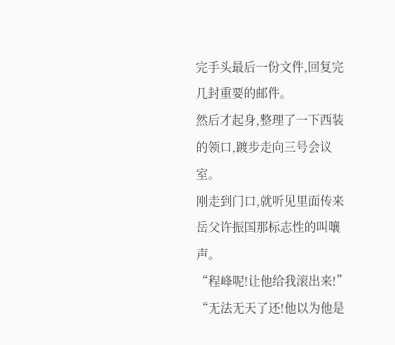完手头最后一份文件,回复完几封重要的邮件。
然后才起身,整理了一下西装的领口,踱步走向三号会议室。
刚走到门口,就听见里面传来岳父许振国那标志性的叫嚷声。
“程峰呢!让他给我滚出来!”
“无法无天了还!他以为他是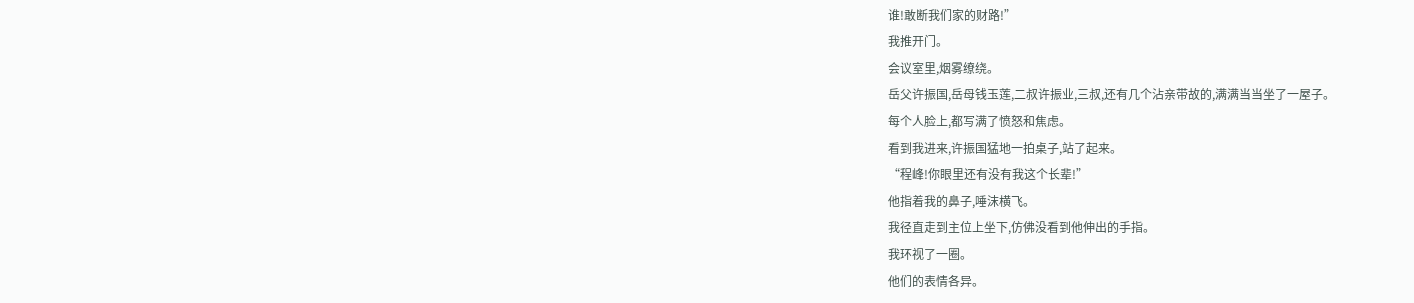谁!敢断我们家的财路!”
我推开门。
会议室里,烟雾缭绕。
岳父许振国,岳母钱玉莲,二叔许振业,三叔,还有几个沾亲带故的,满满当当坐了一屋子。
每个人脸上,都写满了愤怒和焦虑。
看到我进来,许振国猛地一拍桌子,站了起来。
“程峰!你眼里还有没有我这个长辈!”
他指着我的鼻子,唾沫横飞。
我径直走到主位上坐下,仿佛没看到他伸出的手指。
我环视了一圈。
他们的表情各异。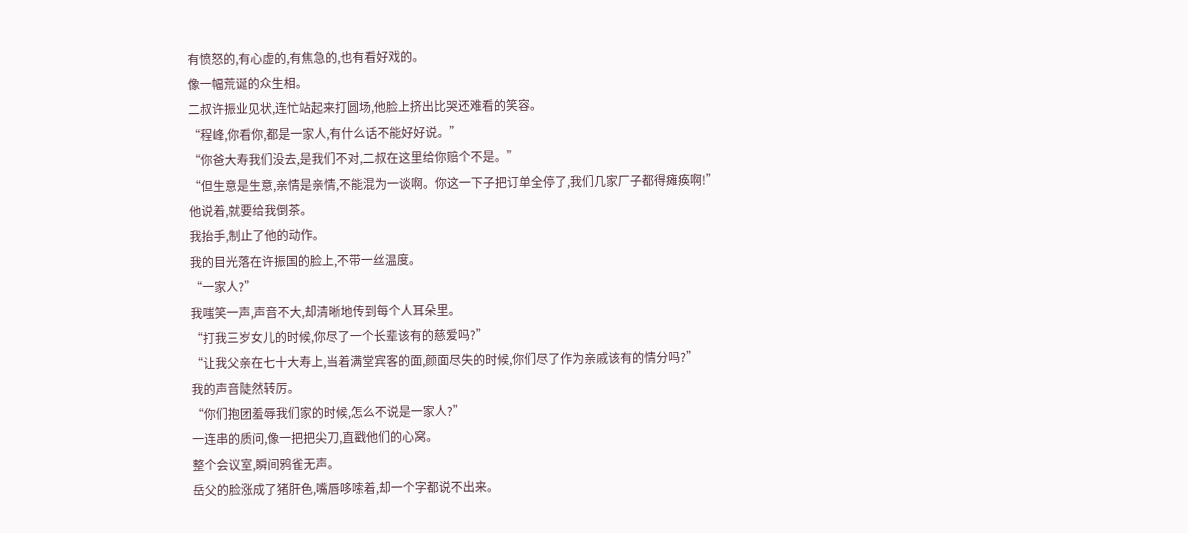有愤怒的,有心虚的,有焦急的,也有看好戏的。
像一幅荒诞的众生相。
二叔许振业见状,连忙站起来打圆场,他脸上挤出比哭还难看的笑容。
“程峰,你看你,都是一家人,有什么话不能好好说。”
“你爸大寿我们没去,是我们不对,二叔在这里给你赔个不是。”
“但生意是生意,亲情是亲情,不能混为一谈啊。你这一下子把订单全停了,我们几家厂子都得瘫痪啊!”
他说着,就要给我倒茶。
我抬手,制止了他的动作。
我的目光落在许振国的脸上,不带一丝温度。
“一家人?”
我嗤笑一声,声音不大,却清晰地传到每个人耳朵里。
“打我三岁女儿的时候,你尽了一个长辈该有的慈爱吗?”
“让我父亲在七十大寿上,当着满堂宾客的面,颜面尽失的时候,你们尽了作为亲戚该有的情分吗?”
我的声音陡然转厉。
“你们抱团羞辱我们家的时候,怎么不说是一家人?”
一连串的质问,像一把把尖刀,直戳他们的心窝。
整个会议室,瞬间鸦雀无声。
岳父的脸涨成了猪肝色,嘴唇哆嗦着,却一个字都说不出来。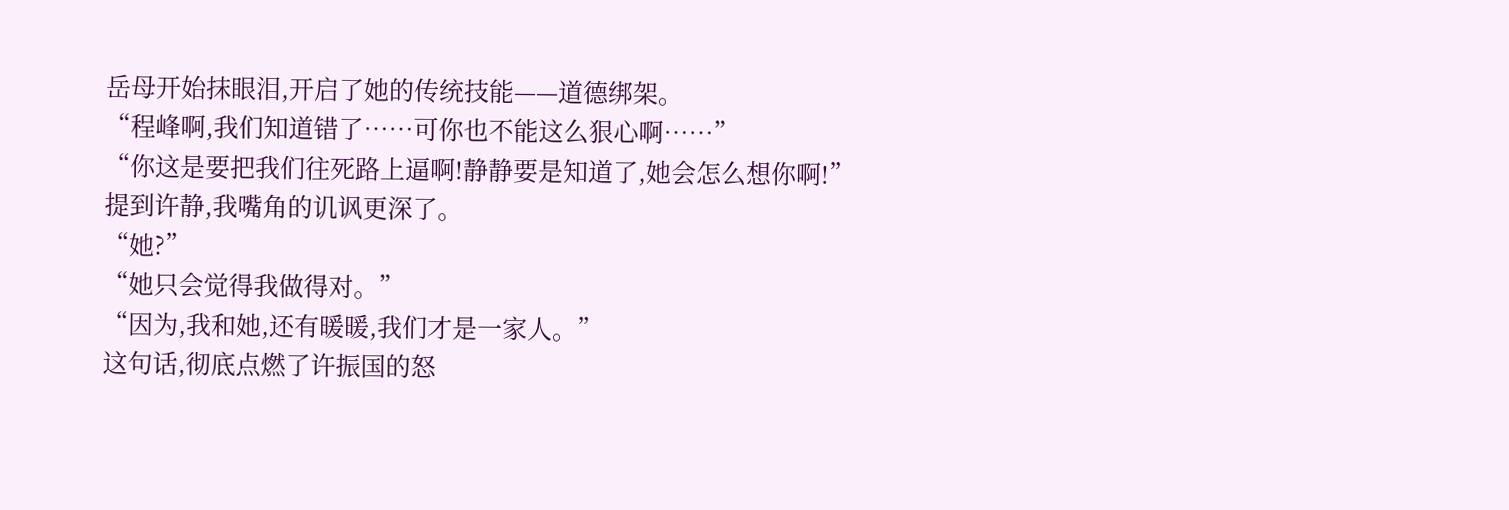岳母开始抹眼泪,开启了她的传统技能——道德绑架。
“程峰啊,我们知道错了……可你也不能这么狠心啊……”
“你这是要把我们往死路上逼啊!静静要是知道了,她会怎么想你啊!”
提到许静,我嘴角的讥讽更深了。
“她?”
“她只会觉得我做得对。”
“因为,我和她,还有暖暖,我们才是一家人。”
这句话,彻底点燃了许振国的怒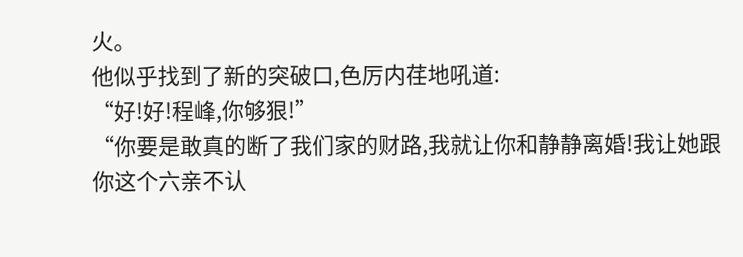火。
他似乎找到了新的突破口,色厉内荏地吼道:
“好!好!程峰,你够狠!”
“你要是敢真的断了我们家的财路,我就让你和静静离婚!我让她跟你这个六亲不认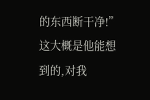的东西断干净!”
这大概是他能想到的,对我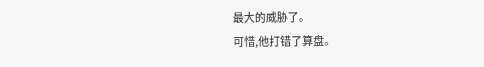最大的威胁了。
可惜,他打错了算盘。